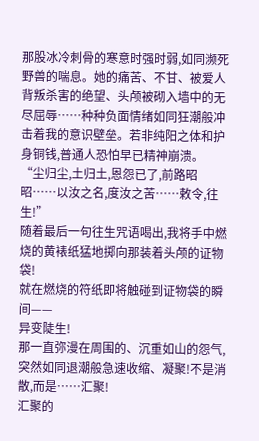那股冰冷刺骨的寒意时强时弱,如同濒死野兽的喘息。她的痛苦、不甘、被爱人背叛杀害的绝望、头颅被砌入墙中的无尽屈辱……种种负面情绪如同狂潮般冲击着我的意识壁垒。若非纯阳之体和护身铜钱,普通人恐怕早已精神崩溃。
“尘归尘,土归土,恩怨已了,前路昭昭……以汝之名,度汝之苦……敕令,往生!”
随着最后一句往生咒语喝出,我将手中燃烧的黄裱纸猛地掷向那装着头颅的证物袋!
就在燃烧的符纸即将触碰到证物袋的瞬间——
异变陡生!
那一直弥漫在周围的、沉重如山的怨气,突然如同退潮般急速收缩、凝聚!不是消散,而是……汇聚!
汇聚的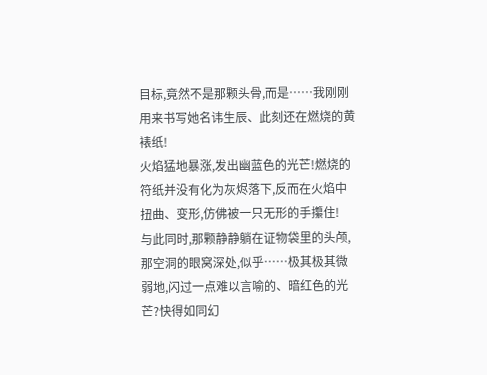目标,竟然不是那颗头骨,而是……我刚刚用来书写她名讳生辰、此刻还在燃烧的黄裱纸!
火焰猛地暴涨,发出幽蓝色的光芒!燃烧的符纸并没有化为灰烬落下,反而在火焰中扭曲、变形,仿佛被一只无形的手攥住!
与此同时,那颗静静躺在证物袋里的头颅,那空洞的眼窝深处,似乎……极其极其微弱地,闪过一点难以言喻的、暗红色的光芒?快得如同幻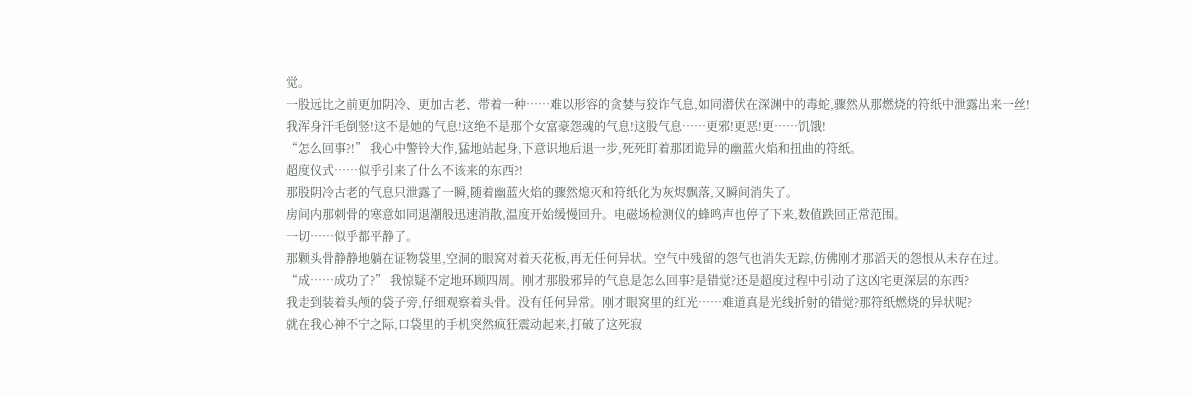觉。
一股远比之前更加阴冷、更加古老、带着一种……难以形容的贪婪与狡诈气息,如同潜伏在深渊中的毒蛇,骤然从那燃烧的符纸中泄露出来一丝!
我浑身汗毛倒竖!这不是她的气息!这绝不是那个女富豪怨魂的气息!这股气息……更邪!更恶!更……饥饿!
“怎么回事?!” 我心中警铃大作,猛地站起身,下意识地后退一步,死死盯着那团诡异的幽蓝火焰和扭曲的符纸。
超度仪式……似乎引来了什么不该来的东西?!
那股阴冷古老的气息只泄露了一瞬,随着幽蓝火焰的骤然熄灭和符纸化为灰烬飘落,又瞬间消失了。
房间内那刺骨的寒意如同退潮般迅速消散,温度开始缓慢回升。电磁场检测仪的蜂鸣声也停了下来,数值跌回正常范围。
一切……似乎都平静了。
那颗头骨静静地躺在证物袋里,空洞的眼窝对着天花板,再无任何异状。空气中残留的怨气也消失无踪,仿佛刚才那滔天的怨恨从未存在过。
“成……成功了?” 我惊疑不定地环顾四周。刚才那股邪异的气息是怎么回事?是错觉?还是超度过程中引动了这凶宅更深层的东西?
我走到装着头颅的袋子旁,仔细观察着头骨。没有任何异常。刚才眼窝里的红光……难道真是光线折射的错觉?那符纸燃烧的异状呢?
就在我心神不宁之际,口袋里的手机突然疯狂震动起来,打破了这死寂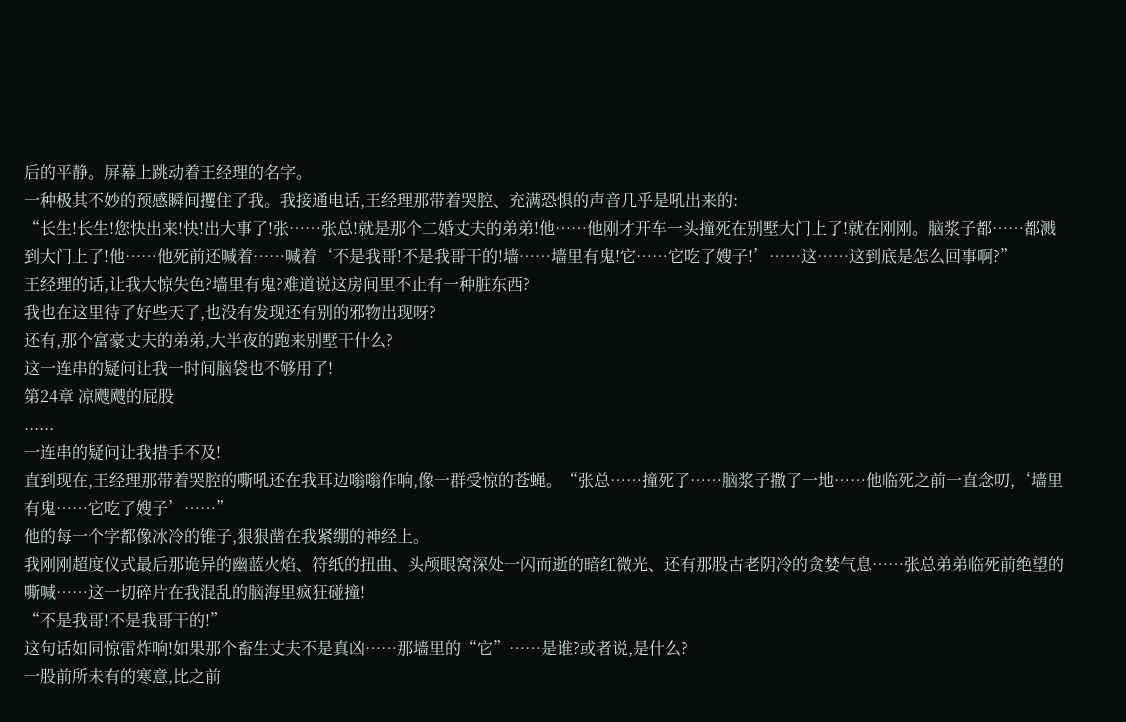后的平静。屏幕上跳动着王经理的名字。
一种极其不妙的预感瞬间攫住了我。我接通电话,王经理那带着哭腔、充满恐惧的声音几乎是吼出来的:
“长生!长生!您快出来!快!出大事了!张……张总!就是那个二婚丈夫的弟弟!他……他刚才开车一头撞死在别墅大门上了!就在刚刚。脑浆子都……都溅到大门上了!他……他死前还喊着……喊着‘不是我哥!不是我哥干的!墙……墙里有鬼!它……它吃了嫂子!’……这……这到底是怎么回事啊?”
王经理的话,让我大惊失色?墙里有鬼?难道说这房间里不止有一种脏东西?
我也在这里待了好些天了,也没有发现还有别的邪物出现呀?
还有,那个富豪丈夫的弟弟,大半夜的跑来别墅干什么?
这一连串的疑问让我一时间脑袋也不够用了!
第24章 凉飕飕的屁股
......
一连串的疑问让我措手不及!
直到现在,王经理那带着哭腔的嘶吼还在我耳边嗡嗡作响,像一群受惊的苍蝇。“张总……撞死了……脑浆子撒了一地……他临死之前一直念叨,‘墙里有鬼……它吃了嫂子’……”
他的每一个字都像冰冷的锥子,狠狠凿在我紧绷的神经上。
我刚刚超度仪式最后那诡异的幽蓝火焰、符纸的扭曲、头颅眼窝深处一闪而逝的暗红微光、还有那股古老阴冷的贪婪气息……张总弟弟临死前绝望的嘶喊……这一切碎片在我混乱的脑海里疯狂碰撞!
“不是我哥!不是我哥干的!”
这句话如同惊雷炸响!如果那个畜生丈夫不是真凶……那墙里的“它”……是谁?或者说,是什么?
一股前所未有的寒意,比之前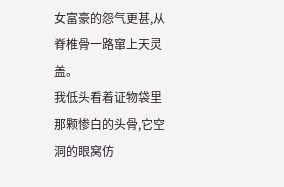女富豪的怨气更甚,从脊椎骨一路窜上天灵盖。
我低头看着证物袋里那颗惨白的头骨,它空洞的眼窝仿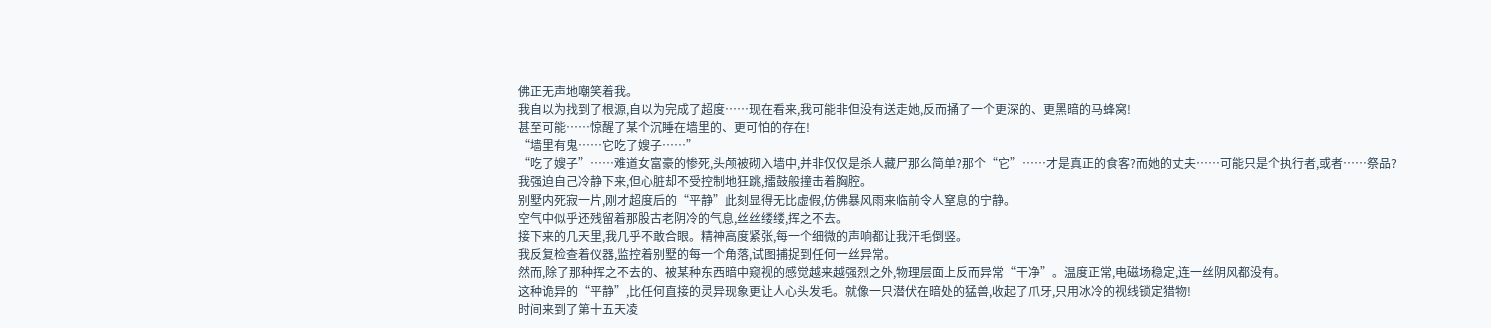佛正无声地嘲笑着我。
我自以为找到了根源,自以为完成了超度……现在看来,我可能非但没有送走她,反而捅了一个更深的、更黑暗的马蜂窝!
甚至可能……惊醒了某个沉睡在墙里的、更可怕的存在!
“墙里有鬼……它吃了嫂子……”
“吃了嫂子”……难道女富豪的惨死,头颅被砌入墙中,并非仅仅是杀人藏尸那么简单?那个“它”……才是真正的食客?而她的丈夫……可能只是个执行者,或者……祭品?
我强迫自己冷静下来,但心脏却不受控制地狂跳,擂鼓般撞击着胸腔。
别墅内死寂一片,刚才超度后的“平静”此刻显得无比虚假,仿佛暴风雨来临前令人窒息的宁静。
空气中似乎还残留着那股古老阴冷的气息,丝丝缕缕,挥之不去。
接下来的几天里,我几乎不敢合眼。精神高度紧张,每一个细微的声响都让我汗毛倒竖。
我反复检查着仪器,监控着别墅的每一个角落,试图捕捉到任何一丝异常。
然而,除了那种挥之不去的、被某种东西暗中窥视的感觉越来越强烈之外,物理层面上反而异常“干净”。温度正常,电磁场稳定,连一丝阴风都没有。
这种诡异的“平静”,比任何直接的灵异现象更让人心头发毛。就像一只潜伏在暗处的猛兽,收起了爪牙,只用冰冷的视线锁定猎物!
时间来到了第十五天凌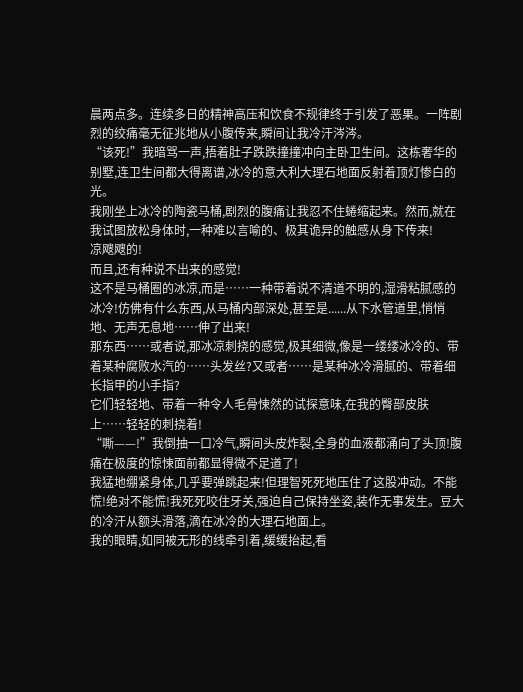晨两点多。连续多日的精神高压和饮食不规律终于引发了恶果。一阵剧烈的绞痛毫无征兆地从小腹传来,瞬间让我冷汗涔涔。
“该死!”我暗骂一声,捂着肚子跌跌撞撞冲向主卧卫生间。这栋奢华的别墅,连卫生间都大得离谱,冰冷的意大利大理石地面反射着顶灯惨白的光。
我刚坐上冰冷的陶瓷马桶,剧烈的腹痛让我忍不住蜷缩起来。然而,就在我试图放松身体时,一种难以言喻的、极其诡异的触感从身下传来!
凉飕飕的!
而且,还有种说不出来的感觉!
这不是马桶圈的冰凉,而是……一种带着说不清道不明的,湿滑粘腻感的冰冷!仿佛有什么东西,从马桶内部深处,甚至是......从下水管道里,悄悄地、无声无息地……伸了出来!
那东西……或者说,那冰凉刺挠的感觉,极其细微,像是一缕缕冰冷的、带着某种腐败水汽的……头发丝?又或者……是某种冰冷滑腻的、带着细长指甲的小手指?
它们轻轻地、带着一种令人毛骨悚然的试探意味,在我的臀部皮肤上……轻轻的刺挠着!
“嘶——!”我倒抽一口冷气,瞬间头皮炸裂,全身的血液都涌向了头顶!腹痛在极度的惊悚面前都显得微不足道了!
我猛地绷紧身体,几乎要弹跳起来!但理智死死地压住了这股冲动。不能慌!绝对不能慌!我死死咬住牙关,强迫自己保持坐姿,装作无事发生。豆大的冷汗从额头滑落,滴在冰冷的大理石地面上。
我的眼睛,如同被无形的线牵引着,缓缓抬起,看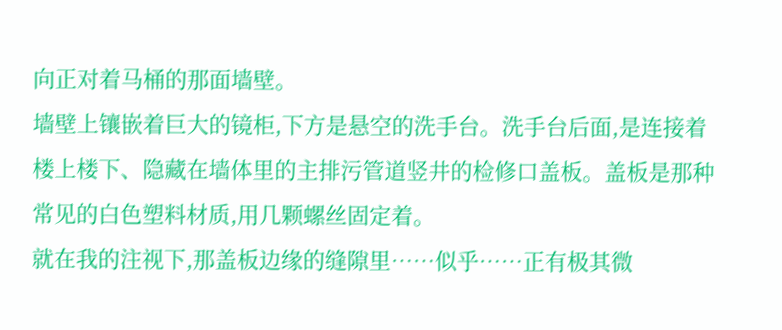向正对着马桶的那面墙壁。
墙壁上镶嵌着巨大的镜柜,下方是悬空的洗手台。洗手台后面,是连接着楼上楼下、隐藏在墙体里的主排污管道竖井的检修口盖板。盖板是那种常见的白色塑料材质,用几颗螺丝固定着。
就在我的注视下,那盖板边缘的缝隙里……似乎……正有极其微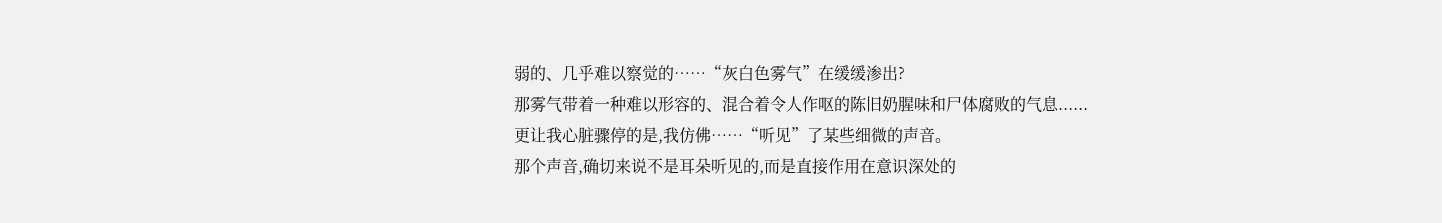弱的、几乎难以察觉的……“灰白色雾气”在缓缓渗出?
那雾气带着一种难以形容的、混合着令人作呕的陈旧奶腥味和尸体腐败的气息......
更让我心脏骤停的是,我仿佛……“听见”了某些细微的声音。
那个声音,确切来说不是耳朵听见的,而是直接作用在意识深处的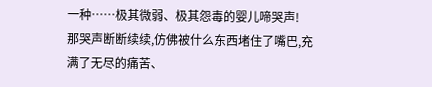一种……极其微弱、极其怨毒的婴儿啼哭声!
那哭声断断续续,仿佛被什么东西堵住了嘴巴,充满了无尽的痛苦、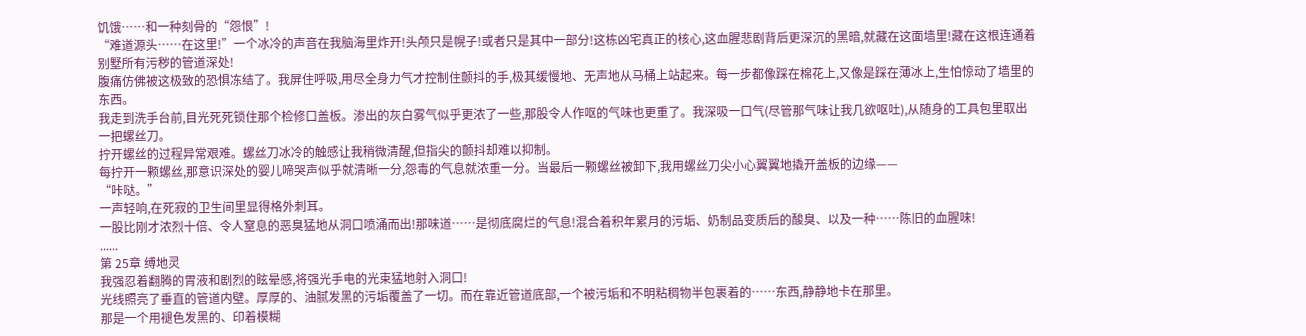饥饿……和一种刻骨的“怨恨”!
“难道源头……在这里!”一个冰冷的声音在我脑海里炸开!头颅只是幌子!或者只是其中一部分!这栋凶宅真正的核心,这血腥悲剧背后更深沉的黑暗,就藏在这面墙里!藏在这根连通着别墅所有污秽的管道深处!
腹痛仿佛被这极致的恐惧冻结了。我屏住呼吸,用尽全身力气才控制住颤抖的手,极其缓慢地、无声地从马桶上站起来。每一步都像踩在棉花上,又像是踩在薄冰上,生怕惊动了墙里的东西。
我走到洗手台前,目光死死锁住那个检修口盖板。渗出的灰白雾气似乎更浓了一些,那股令人作呕的气味也更重了。我深吸一口气(尽管那气味让我几欲呕吐),从随身的工具包里取出一把螺丝刀。
拧开螺丝的过程异常艰难。螺丝刀冰冷的触感让我稍微清醒,但指尖的颤抖却难以抑制。
每拧开一颗螺丝,那意识深处的婴儿啼哭声似乎就清晰一分,怨毒的气息就浓重一分。当最后一颗螺丝被卸下,我用螺丝刀尖小心翼翼地撬开盖板的边缘——
“咔哒。”
一声轻响,在死寂的卫生间里显得格外刺耳。
一股比刚才浓烈十倍、令人窒息的恶臭猛地从洞口喷涌而出!那味道……是彻底腐烂的气息!混合着积年累月的污垢、奶制品变质后的酸臭、以及一种……陈旧的血腥味!
......
第 25章 缚地灵
我强忍着翻腾的胃液和剧烈的眩晕感,将强光手电的光束猛地射入洞口!
光线照亮了垂直的管道内壁。厚厚的、油腻发黑的污垢覆盖了一切。而在靠近管道底部,一个被污垢和不明粘稠物半包裹着的……东西,静静地卡在那里。
那是一个用褪色发黑的、印着模糊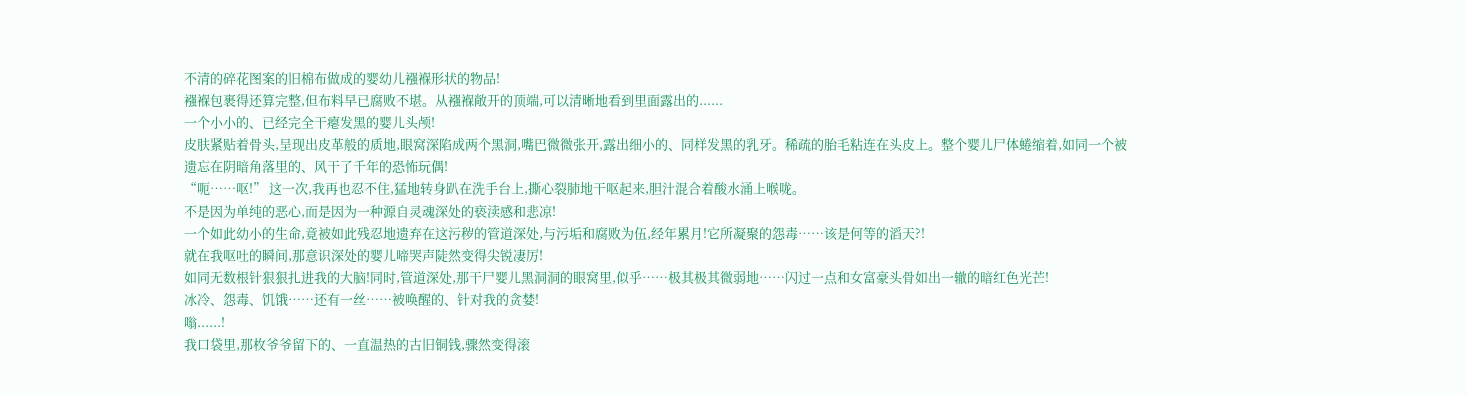不清的碎花图案的旧棉布做成的婴幼儿襁褓形状的物品!
襁褓包裹得还算完整,但布料早已腐败不堪。从襁褓敞开的顶端,可以清晰地看到里面露出的......
一个小小的、已经完全干瘪发黑的婴儿头颅!
皮肤紧贴着骨头,呈现出皮革般的质地,眼窝深陷成两个黑洞,嘴巴微微张开,露出细小的、同样发黑的乳牙。稀疏的胎毛粘连在头皮上。整个婴儿尸体蜷缩着,如同一个被遗忘在阴暗角落里的、风干了千年的恐怖玩偶!
“呃……呕!” 这一次,我再也忍不住,猛地转身趴在洗手台上,撕心裂肺地干呕起来,胆汁混合着酸水涌上喉咙。
不是因为单纯的恶心,而是因为一种源自灵魂深处的亵渎感和悲凉!
一个如此幼小的生命,竟被如此残忍地遗弃在这污秽的管道深处,与污垢和腐败为伍,经年累月!它所凝聚的怨毒……该是何等的滔天?!
就在我呕吐的瞬间,那意识深处的婴儿啼哭声陡然变得尖锐凄厉!
如同无数根针狠狠扎进我的大脑!同时,管道深处,那干尸婴儿黑洞洞的眼窝里,似乎……极其极其微弱地……闪过一点和女富豪头骨如出一辙的暗红色光芒!
冰冷、怨毒、饥饿……还有一丝……被唤醒的、针对我的贪婪!
嗡......!
我口袋里,那枚爷爷留下的、一直温热的古旧铜钱,骤然变得滚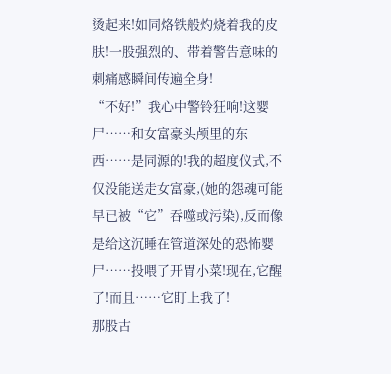烫起来!如同烙铁般灼烧着我的皮肤!一股强烈的、带着警告意味的刺痛感瞬间传遍全身!
“不好!”我心中警铃狂响!这婴尸……和女富豪头颅里的东西……是同源的!我的超度仪式,不仅没能送走女富豪,(她的怨魂可能早已被“它”吞噬或污染),反而像是给这沉睡在管道深处的恐怖婴尸……投喂了开胃小菜!现在,它醒了!而且……它盯上我了!
那股古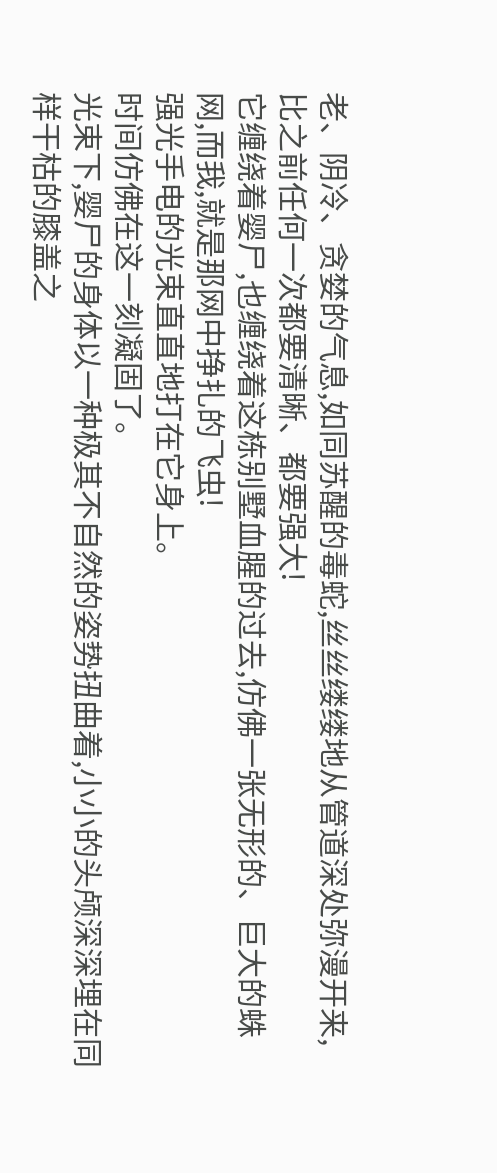老、阴冷、贪婪的气息,如同苏醒的毒蛇,丝丝缕缕地从管道深处弥漫开来,比之前任何一次都要清晰、都要强大!
它缠绕着婴尸,也缠绕着这栋别墅血腥的过去,仿佛一张无形的、巨大的蛛网,而我,就是那网中挣扎的飞虫!
强光手电的光束直直地打在它身上。
时间仿佛在这一刻凝固了。
光束下,婴尸的身体以一种极其不自然的姿势扭曲着,小小的头颅深深埋在同样干枯的膝盖之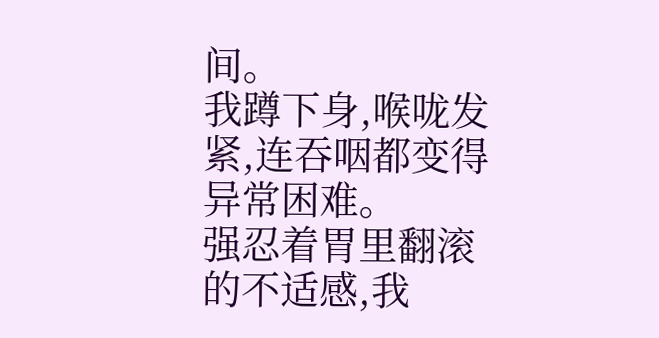间。
我蹲下身,喉咙发紧,连吞咽都变得异常困难。
强忍着胃里翻滚的不适感,我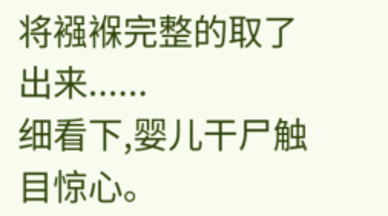将襁褓完整的取了出来......
细看下,婴儿干尸触目惊心。